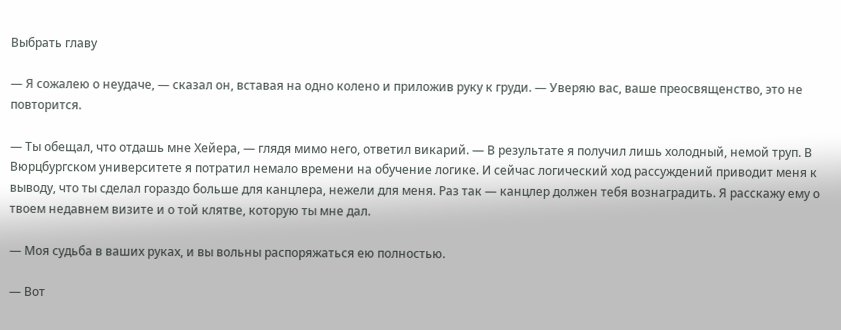Выбрать главу

— Я сожалею о неудаче, — сказал он, вставая на одно колено и приложив руку к груди. — Уверяю вас, ваше преосвященство, это не повторится.

— Ты обещал, что отдашь мне Хейера, — глядя мимо него, ответил викарий. — В результате я получил лишь холодный, немой труп. В Вюрцбургском университете я потратил немало времени на обучение логике. И сейчас логический ход рассуждений приводит меня к выводу, что ты сделал гораздо больше для канцлера, нежели для меня. Раз так — канцлер должен тебя вознаградить. Я расскажу ему о твоем недавнем визите и о той клятве, которую ты мне дал.

— Моя судьба в ваших руках, и вы вольны распоряжаться ею полностью.

— Вот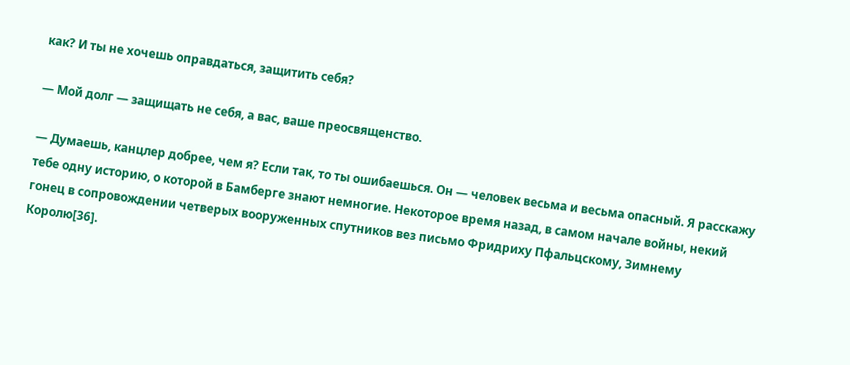как? И ты не хочешь оправдаться, защитить себя?

— Мой долг — защищать не себя, а вас, ваше преосвященство.

— Думаешь, канцлер добрее, чем я? Если так, то ты ошибаешься. Он — человек весьма и весьма опасный. Я расскажу тебе одну историю, о которой в Бамберге знают немногие. Некоторое время назад, в самом начале войны, некий гонец в сопровождении четверых вооруженных спутников вез письмо Фридриху Пфальцскому, Зимнему Королю[36].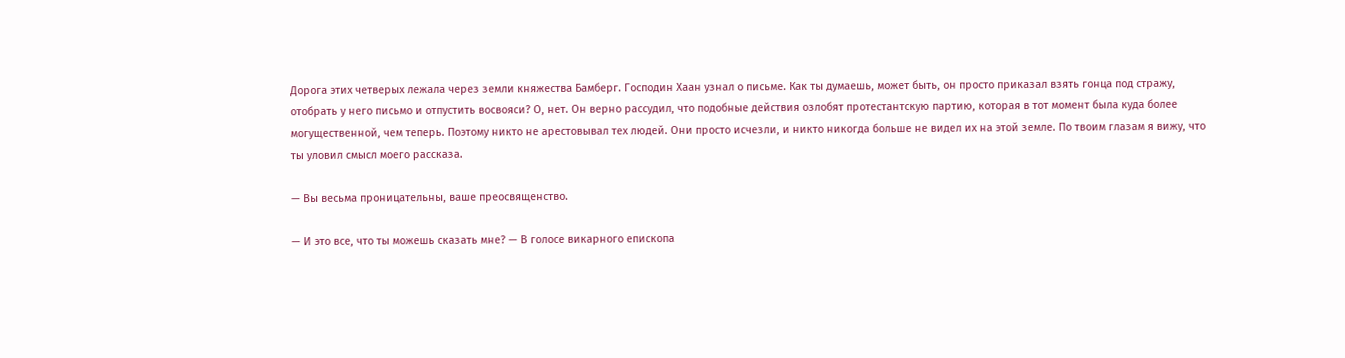Дорога этих четверых лежала через земли княжества Бамберг. Господин Хаан узнал о письме. Как ты думаешь, может быть, он просто приказал взять гонца под стражу, отобрать у него письмо и отпустить восвояси? О, нет. Он верно рассудил, что подобные действия озлобят протестантскую партию, которая в тот момент была куда более могущественной, чем теперь. Поэтому никто не арестовывал тех людей. Они просто исчезли, и никто никогда больше не видел их на этой земле. По твоим глазам я вижу, что ты уловил смысл моего рассказа.

— Вы весьма проницательны, ваше преосвященство.

— И это все, что ты можешь сказать мне? — В голосе викарного епископа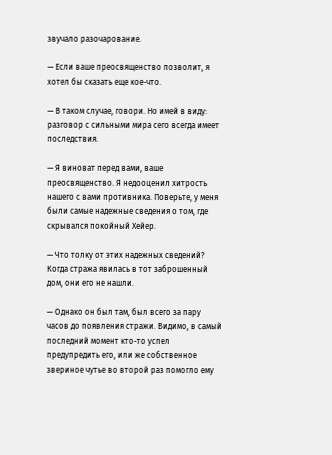звучало разочарование.

— Если ваше преосвященство позволит, я хотел бы сказать еще кое-что.

— В таком случае, говори. Но имей в виду: разговор с сильными мира сего всегда имеет последствия.

— Я виноват перед вами, ваше преосвященство. Я недооценил хитрость нашего с вами противника. Поверьте, у меня были самые надежные сведения о том, где скрывался покойный Хейер.

— Что толку от этих надежных сведений? Когда стража явилась в тот заброшенный дом, они его не нашли.

— Однако он был там, был всего за пару часов до появления стражи. Видимо, в самый последний момент кто-то успел предупредить его, или же собственное звериное чутье во второй раз помогло ему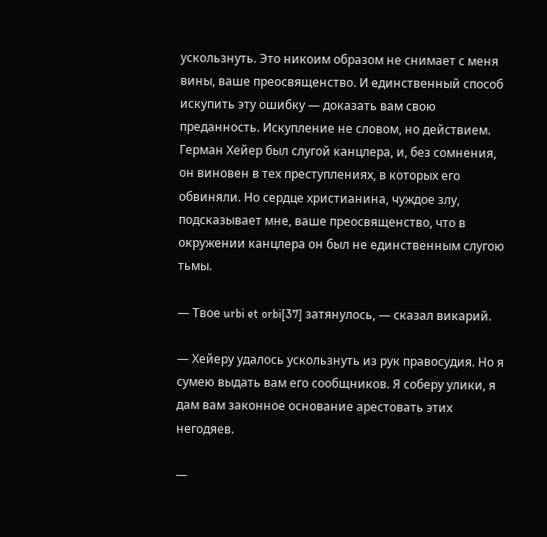ускользнуть. Это никоим образом не снимает с меня вины, ваше преосвященство. И единственный способ искупить эту ошибку — доказать вам свою преданность. Искупление не словом, но действием. Герман Хейер был слугой канцлера, и, без сомнения, он виновен в тех преступлениях, в которых его обвиняли. Но сердце христианина, чуждое злу, подсказывает мне, ваше преосвященство, что в окружении канцлера он был не единственным слугою тьмы.

— Твое urbi et orbi[37] затянулось, — сказал викарий.

— Хейеру удалось ускользнуть из рук правосудия. Но я сумею выдать вам его сообщников. Я соберу улики, я дам вам законное основание арестовать этих негодяев.

—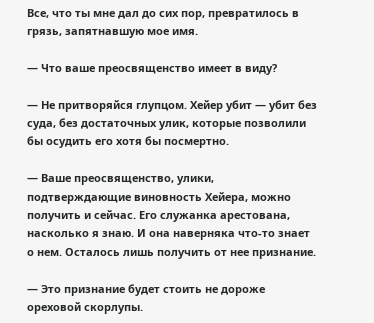Все, что ты мне дал до сих пор, превратилось в грязь, запятнавшую мое имя.

— Что ваше преосвященство имеет в виду?

— Не притворяйся глупцом. Хейер убит — убит без суда, без достаточных улик, которые позволили бы осудить его хотя бы посмертно.

— Ваше преосвященство, улики, подтверждающие виновность Хейера, можно получить и сейчас. Его служанка арестована, насколько я знаю. И она наверняка что-то знает о нем. Осталось лишь получить от нее признание.

— Это признание будет стоить не дороже ореховой скорлупы.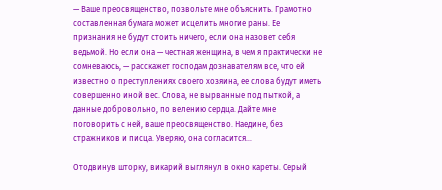— Ваше преосвященство, позвольте мне объяснить. Грамотно составленная бумага может исцелить многие раны. Ее признания не будут стоить ничего, если она назовет себя ведьмой. Но если она — честная женщина, в чем я практически не сомневаюсь, — расскажет господам дознавателям все, что ей известно о преступлениях своего хозяина, ее слова будут иметь совершенно иной вес. Слова, не вырванные под пыткой, а данные добровольно, по велению сердца. Дайте мне поговорить с ней, ваше преосвященство. Наедине, без стражников и писца. Уверяю, она согласится…

Отодвинув шторку, викарий выглянул в окно кареты. Серый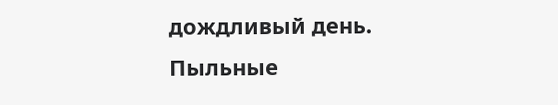дождливый день. Пыльные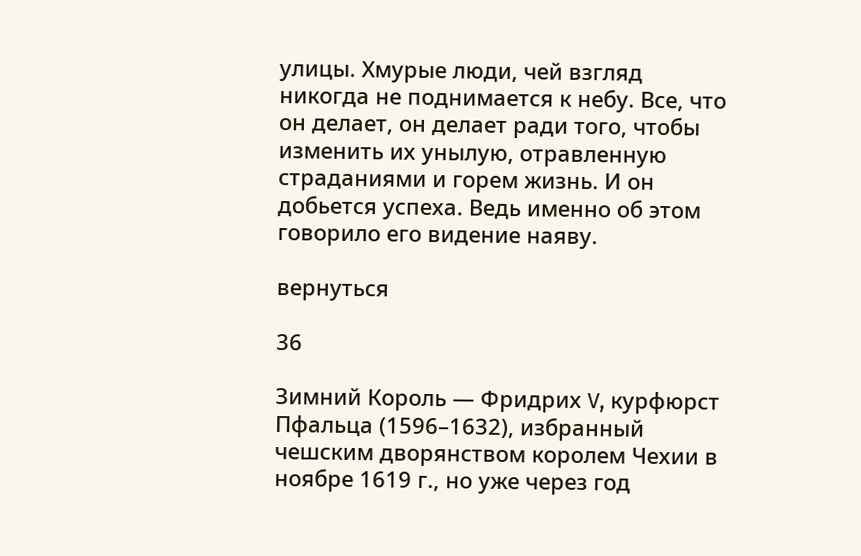улицы. Хмурые люди, чей взгляд никогда не поднимается к небу. Все, что он делает, он делает ради того, чтобы изменить их унылую, отравленную страданиями и горем жизнь. И он добьется успеха. Ведь именно об этом говорило его видение наяву.

вернуться

36

Зимний Король — Фридрих V, курфюрст Пфальца (1596–1632), избранный чешским дворянством королем Чехии в ноябре 1619 г., но уже через год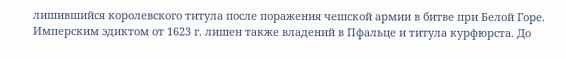лишившийся королевского титула после поражения чешской армии в битве при Белой Горе. Имперским эдиктом от 1623 г. лишен также владений в Пфальце и титула курфюрста. До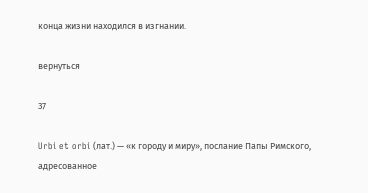конца жизни находился в изгнании.

вернуться

37

Urbi et orbi (лат.) — «к городу и миру», послание Папы Римского, адресованное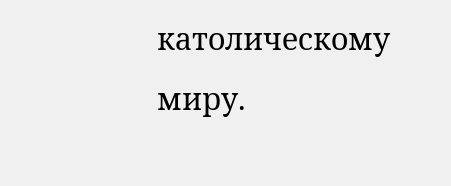католическому миру.